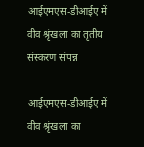आईएमएस-डीआईए में वीव श्रृंखला का तृतीय संस्करण संपन्न

आईएमएस-डीआईए में वीव श्रृंखला का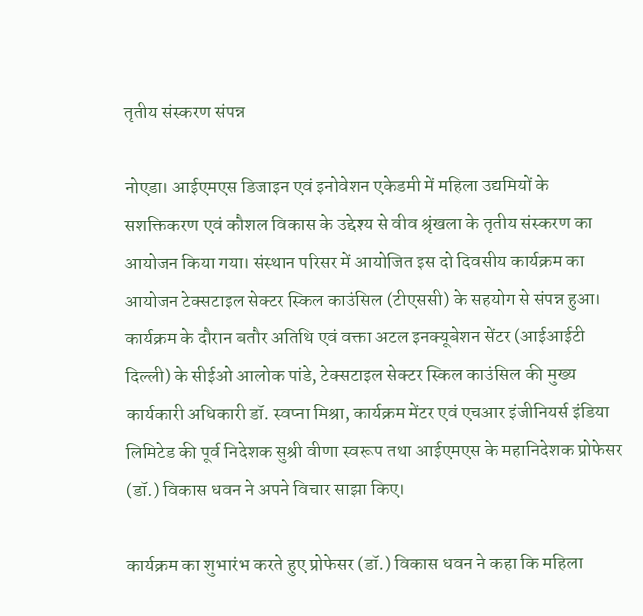तृतीय संस्करण संपन्न

नोएडा। आईएमएस डिजाइन एवं इनोवेशन एकेडमी में महिला उद्यमियों के सशक्तिकरण एवं कौशल विकास के उद्देश्य से वीव श्रृंखला के तृतीय संस्करण का आयोजन किया गया। संस्थान परिसर में आयोजित इस दो दिवसीय कार्यक्रम का आयोजन टेक्सटाइल सेक्टर स्किल काउंसिल (टीएससी) के सहयोग से संपन्न हुआ। कार्यक्रम के दौरान बतौर अतिथि एवं वक्ता अटल इनक्यूबेशन सेंटर (आईआईटी दिल्ली) के सीईओ आलोक पांडे, टेक्सटाइल सेक्टर स्किल काउंसिल की मुख्य कार्यकारी अधिकारी डॉ. स्वप्ना मिश्रा, कार्यक्रम मेंटर एवं एचआर इंजीनियर्स इंडिया लिमिटेड की पूर्व निदेशक सुश्री वीणा स्वरूप तथा आईएमएस के महानिदेशक प्रोफेसर (डॉ.) विकास धवन ने अपने विचार साझा किए।

कार्यक्रम का शुभारंभ करते हुए प्रोफेसर (डॉ.) विकास धवन ने कहा कि महिला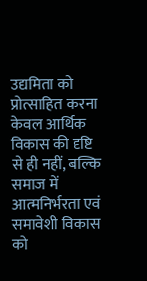उद्यमिता को प्रोत्साहित करना केवल आर्थिक विकास की दृष्टि से ही नहीं, बल्कि समाज में आत्मनिर्भरता एवं समावेशी विकास को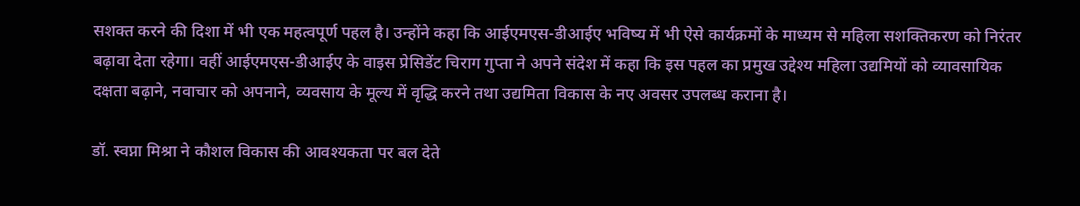सशक्त करने की दिशा में भी एक महत्वपूर्ण पहल है। उन्होंने कहा कि आईएमएस-डीआईए भविष्य में भी ऐसे कार्यक्रमों के माध्यम से महिला सशक्तिकरण को निरंतर बढ़ावा देता रहेगा। वहीं आईएमएस-डीआईए के वाइस प्रेसिडेंट चिराग गुप्ता ने अपने संदेश में कहा कि इस पहल का प्रमुख उद्देश्य महिला उद्यमियों को व्यावसायिक दक्षता बढ़ाने, नवाचार को अपनाने, व्यवसाय के मूल्य में वृद्धि करने तथा उद्यमिता विकास के नए अवसर उपलब्ध कराना है।

डॉ. स्वप्ना मिश्रा ने कौशल विकास की आवश्यकता पर बल देते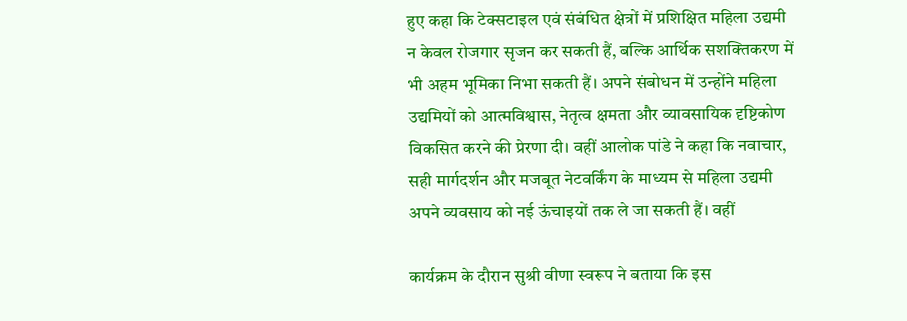हुए कहा कि टेक्सटाइल एवं संबंधित क्षेत्रों में प्रशिक्षित महिला उद्यमी न केवल रोजगार सृजन कर सकती हैं, बल्कि आर्थिक सशक्तिकरण में भी अहम भूमिका निभा सकती हैं। अपने संबोधन में उन्होंने महिला उद्यमियों को आत्मविश्वास, नेतृत्व क्षमता और व्यावसायिक दृष्टिकोण विकसित करने की प्रेरणा दी। वहीं आलोक पांडे ने कहा कि नवाचार, सही मार्गदर्शन और मजबूत नेटवर्किंग के माध्यम से महिला उद्यमी अपने व्यवसाय को नई ऊंचाइयों तक ले जा सकती हैं। वहीं

कार्यक्रम के दौरान सुश्री वीणा स्वरूप ने बताया कि इस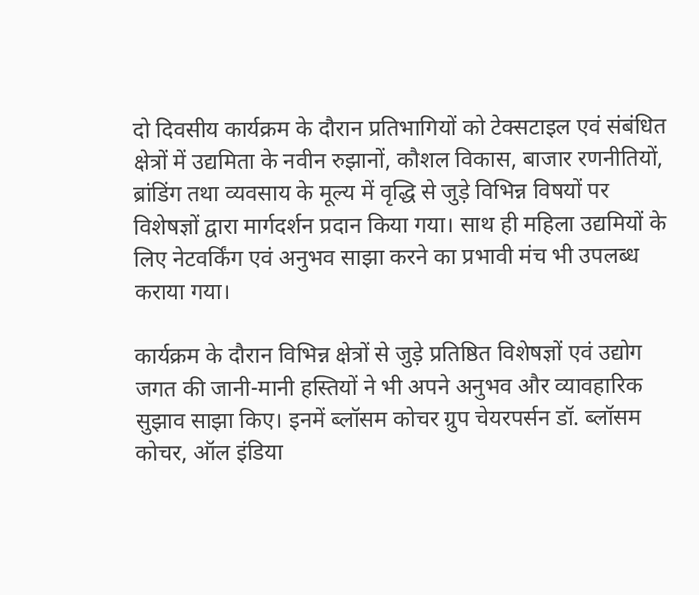दो दिवसीय कार्यक्रम के दौरान प्रतिभागियों को टेक्सटाइल एवं संबंधित क्षेत्रों में उद्यमिता के नवीन रुझानों, कौशल विकास, बाजार रणनीतियों, ब्रांडिंग तथा व्यवसाय के मूल्य में वृद्धि से जुड़े विभिन्न विषयों पर विशेषज्ञों द्वारा मार्गदर्शन प्रदान किया गया। साथ ही महिला उद्यमियों के लिए नेटवर्किंग एवं अनुभव साझा करने का प्रभावी मंच भी उपलब्ध कराया गया।

कार्यक्रम के दौरान विभिन्न क्षेत्रों से जुड़े प्रतिष्ठित विशेषज्ञों एवं उद्योग जगत की जानी-मानी हस्तियों ने भी अपने अनुभव और व्यावहारिक सुझाव साझा किए। इनमें ब्लॉसम कोचर ग्रुप चेयरपर्सन डॉ. ब्लॉसम कोचर, ऑल इंडिया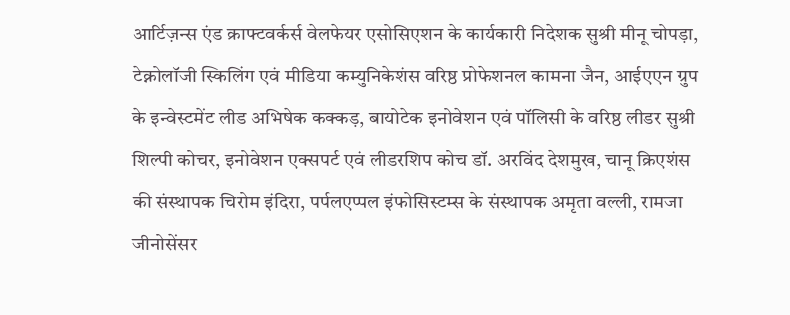आर्टिज़न्स एंड क्राफ्टवर्कर्स वेलफेयर एसोसिएशन के कार्यकारी निदेशक सुश्री मीनू चोपड़ा, टेक्नोलॉजी स्किलिंग एवं मीडिया कम्युनिकेशंस वरिष्ठ प्रोफेशनल कामना जैन, आईएएन ग्रुप के इन्वेस्टमेंट लीड अभिषेक कक्कड़, बायोटेक इनोवेशन एवं पॉलिसी के वरिष्ठ लीडर सुश्री शिल्पी कोचर, इनोवेशन एक्सपर्ट एवं लीडरशिप कोच डॉ. अरविंद देशमुख, चानू क्रिएशंस की संस्थापक चिरोम इंदिरा, पर्पलएप्पल इंफोसिस्टम्स के संस्थापक अमृता वल्ली, रामजा जीनोसेंसर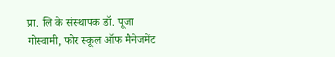प्रा. लि के संस्थापक डॉ. पूजा गोस्वामी, फोर स्कूल ऑफ मैनेजमेंट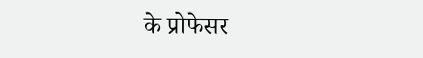के प्रोफेसर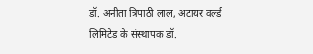डॉ. अनीता त्रिपाठी लाल, अटायर वर्ल्ड लिमिटेड के संस्थापक डॉ.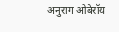अनुराग ओबेरॉय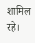शामिल रहे।